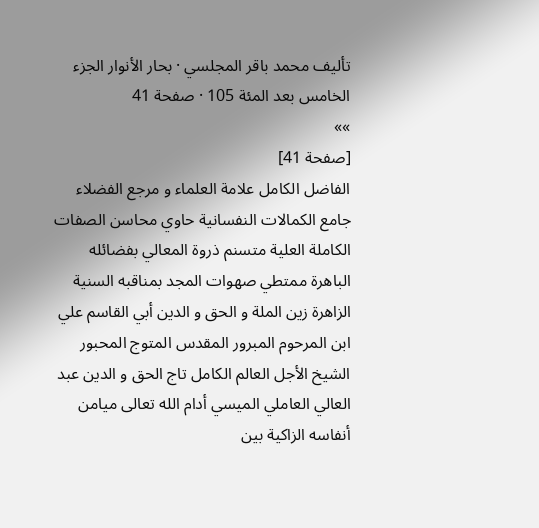تأليف محمد باقر المجلسي · بحار الأنوار الجزء الخامس بعد المئة 105 · صفحة 41
»»
[صفحة 41]
الفاضل الكامل علامة العلماء و مرجع الفضلاء جامع الكمالات النفسانية حاوي محاسن الصفات الكاملة العلية متسنم ذروة المعالي بفضائله الباهرة ممتطي صهوات المجد بمناقبه السنية الزاهرة زين الملة و الحق و الدين أبي القاسم علي ابن المرحوم المبرور المقدس المتوج المحبور الشيخ الأجل العالم الكامل تاج الحق و الدين عبد العالي العاملي الميسي أدام الله تعالى ميامن أنفاسه الزاكية بين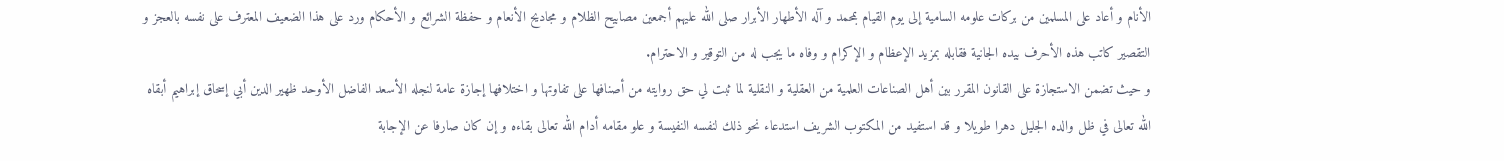الأنام و أعاد على المسلمين من بركات علومه السامية إلى يوم القيام بمحمد و آله الأطهار الأبرار صلى الله عليهم أجمعين مصابيح الظلام و مجاديح الأنعام و حفظة الشرائع و الأحكام ورد على هذا الضعيف المعترف على نفسه بالعجز و التقصير كاتب هذه الأحرف بيده الجانية فقابله بمزيد الإعظام و الإكرام و وفاه ما يجب له من التوقير و الاحترام.
و حيث تضمن الاستجازة على القانون المقرر بين أهل الصناعات العلمية من العقلية و النقلية لما ثبت لي حق روايته من أصنافها على تفاوتها و اختلافها إجازة عامة لنجله الأسعد الفاضل الأوحد ظهير الدين أبي إسحاق إبراهيم أبقاه الله تعالى في ظل والده الجليل دهرا طويلا و قد استفيد من المكتوب الشريف استدعاء نحو ذلك لنفسه النفيسة و علو مقامه أدام الله تعالى بقاءه و إن كان صارفا عن الإجابة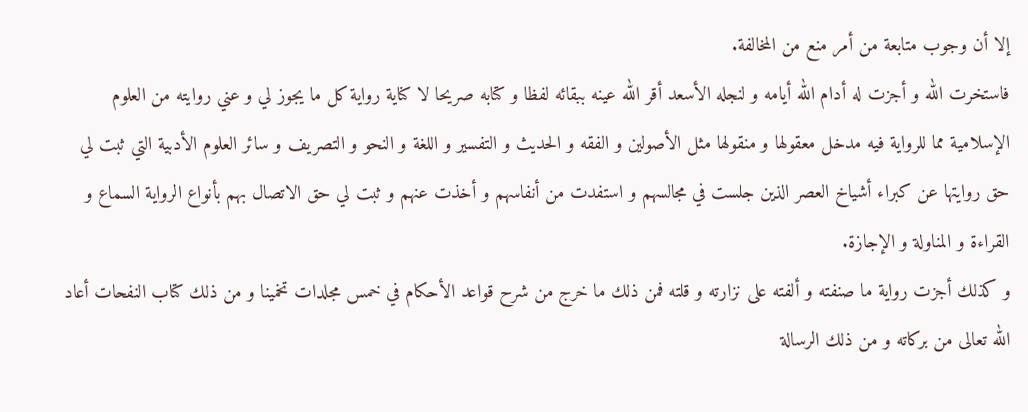إلا أن وجوب متابعة من أمر منع من المخالفة.
فاستخرت الله و أجزت له أدام الله أيامه و لنجله الأسعد أقر الله عينه ببقائه لفظا و كتابه صريحا لا كناية رواية كل ما يجوز لي و عني روايته من العلوم الإسلامية مما للرواية فيه مدخل معقولها و منقولها مثل الأصولين و الفقه و الحديث و التفسير و اللغة و النحو و التصريف و سائر العلوم الأدبية التي ثبت لي حق روايتها عن كبراء أشياخ العصر الذين جلست في مجالسهم و استفدت من أنفاسهم و أخذت عنهم و ثبت لي حق الاتصال بهم بأنواع الرواية السماع و القراءة و المناولة و الإجازة.
و كذلك أجزت رواية ما صنفته و ألفته على نزارته و قلته فمن ذلك ما خرج من شرح قواعد الأحكام في خمس مجلدات تخمينا و من ذلك كتاب النفحات أعاد الله تعالى من بركاته و من ذلك الرسالة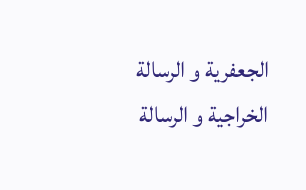الجعفرية و الرسالة الخراجية و الرسالة